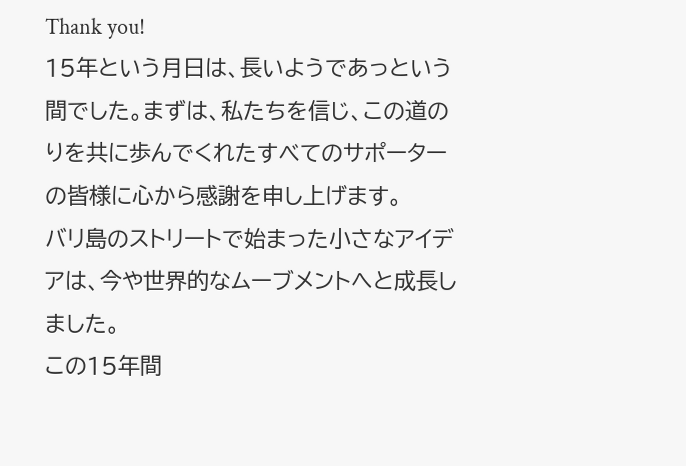Thank you!
15年という月日は、長いようであっという間でした。まずは、私たちを信じ、この道のりを共に歩んでくれたすべてのサポーターの皆様に心から感謝を申し上げます。
バリ島のストリートで始まった小さなアイデアは、今や世界的なムーブメントへと成長しました。
この15年間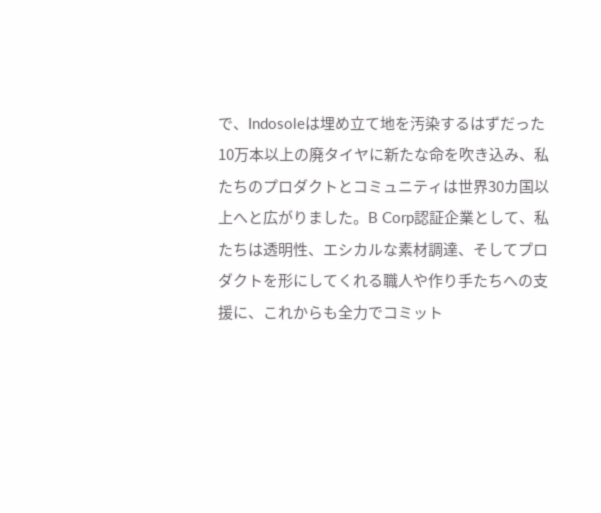で、Indosoleは埋め立て地を汚染するはずだった10万本以上の廃タイヤに新たな命を吹き込み、私たちのプロダクトとコミュニティは世界30カ国以上へと広がりました。B Corp認証企業として、私たちは透明性、エシカルな素材調達、そしてプロダクトを形にしてくれる職人や作り手たちへの支援に、これからも全力でコミット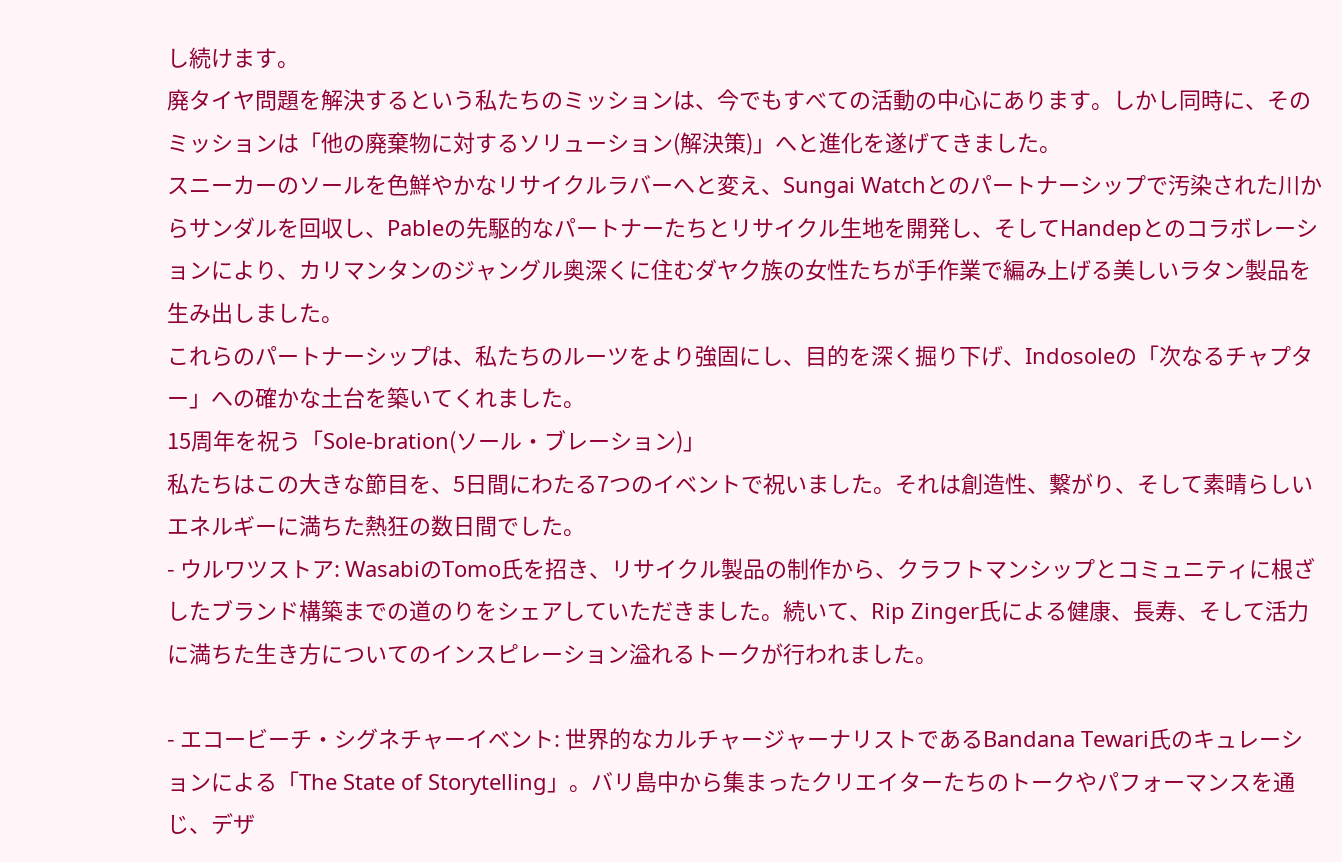し続けます。
廃タイヤ問題を解決するという私たちのミッションは、今でもすべての活動の中心にあります。しかし同時に、そのミッションは「他の廃棄物に対するソリューション(解決策)」へと進化を遂げてきました。
スニーカーのソールを色鮮やかなリサイクルラバーへと変え、Sungai Watchとのパートナーシップで汚染された川からサンダルを回収し、Pableの先駆的なパートナーたちとリサイクル生地を開発し、そしてHandepとのコラボレーションにより、カリマンタンのジャングル奥深くに住むダヤク族の女性たちが手作業で編み上げる美しいラタン製品を生み出しました。
これらのパートナーシップは、私たちのルーツをより強固にし、目的を深く掘り下げ、Indosoleの「次なるチャプター」への確かな土台を築いてくれました。
15周年を祝う「Sole-bration(ソール・ブレーション)」
私たちはこの大きな節目を、5日間にわたる7つのイベントで祝いました。それは創造性、繋がり、そして素晴らしいエネルギーに満ちた熱狂の数日間でした。
- ウルワツストア: WasabiのTomo氏を招き、リサイクル製品の制作から、クラフトマンシップとコミュニティに根ざしたブランド構築までの道のりをシェアしていただきました。続いて、Rip Zinger氏による健康、長寿、そして活力に満ちた生き方についてのインスピレーション溢れるトークが行われました。

- エコービーチ・シグネチャーイベント: 世界的なカルチャージャーナリストであるBandana Tewari氏のキュレーションによる「The State of Storytelling」。バリ島中から集まったクリエイターたちのトークやパフォーマンスを通じ、デザ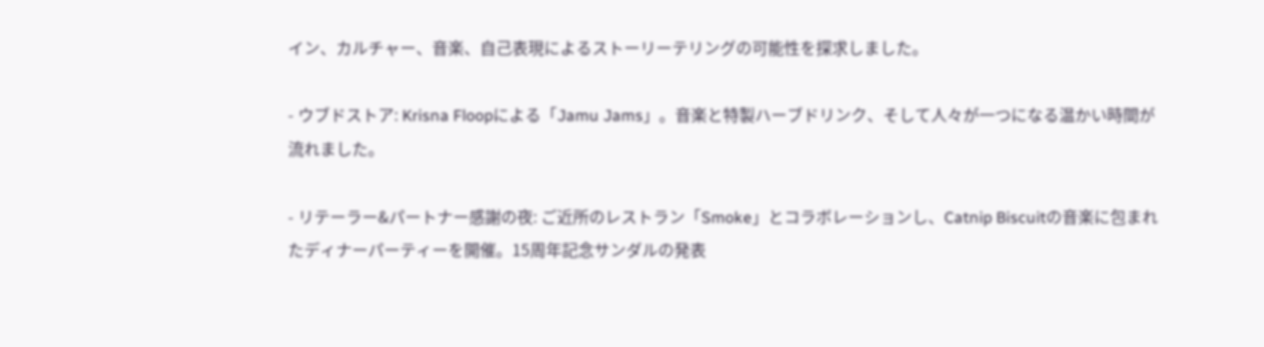イン、カルチャー、音楽、自己表現によるストーリーテリングの可能性を探求しました。

- ウブドストア: Krisna Floopによる「Jamu Jams」。音楽と特製ハーブドリンク、そして人々が一つになる温かい時間が流れました。

- リテーラー&パートナー感謝の夜: ご近所のレストラン「Smoke」とコラボレーションし、Catnip Biscuitの音楽に包まれたディナーパーティーを開催。15周年記念サンダルの発表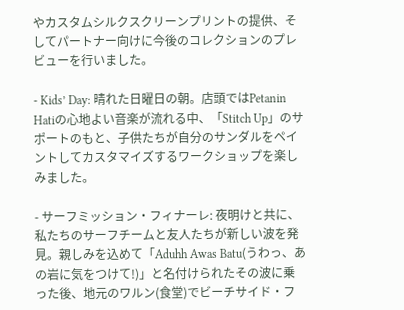やカスタムシルクスクリーンプリントの提供、そしてパートナー向けに今後のコレクションのプレビューを行いました。

- Kids’ Day: 晴れた日曜日の朝。店頭ではPetanin Hatiの心地よい音楽が流れる中、「Stitch Up」のサポートのもと、子供たちが自分のサンダルをペイントしてカスタマイズするワークショップを楽しみました。

- サーフミッション・フィナーレ: 夜明けと共に、私たちのサーフチームと友人たちが新しい波を発見。親しみを込めて「Aduhh Awas Batu(うわっ、あの岩に気をつけて!)」と名付けられたその波に乗った後、地元のワルン(食堂)でビーチサイド・フ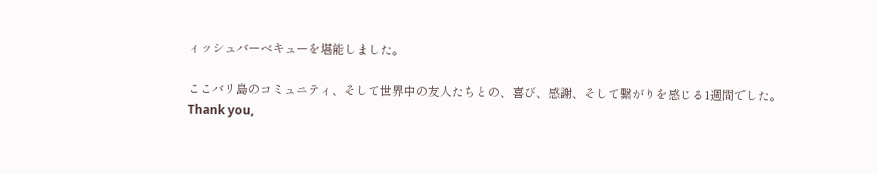ィッシュバーベキューを堪能しました。

ここバリ島のコミュニティ、そして世界中の友人たちとの、喜び、感謝、そして繋がりを感じる1週間でした。
Thank you,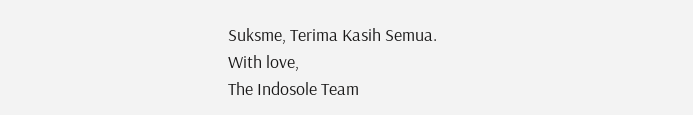Suksme, Terima Kasih Semua.
With love,
The Indosole Team